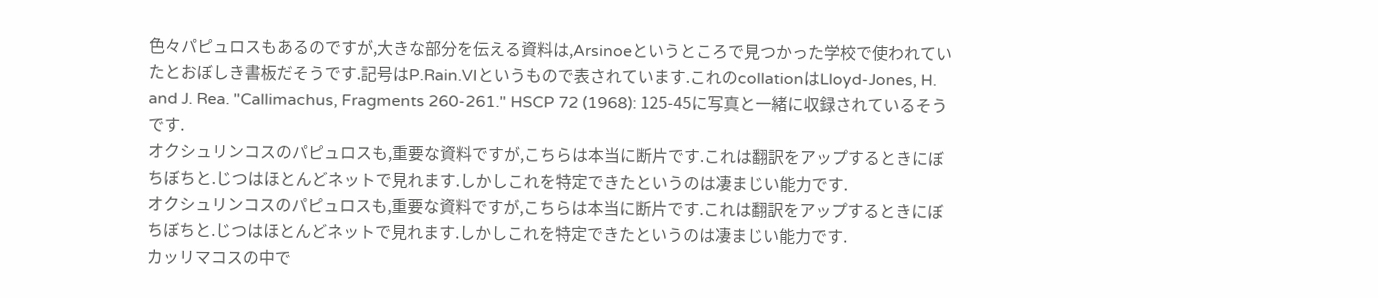色々パピュロスもあるのですが,大きな部分を伝える資料は,Arsinoeというところで見つかった学校で使われていたとおぼしき書板だそうです.記号はP.Rain.VIというもので表されています.これのcollationはLloyd-Jones, H. and J. Rea. "Callimachus, Fragments 260-261." HSCP 72 (1968): 125-45に写真と一緒に収録されているそうです.
オクシュリンコスのパピュロスも,重要な資料ですが,こちらは本当に断片です.これは翻訳をアップするときにぼちぼちと.じつはほとんどネットで見れます.しかしこれを特定できたというのは凄まじい能力です.
オクシュリンコスのパピュロスも,重要な資料ですが,こちらは本当に断片です.これは翻訳をアップするときにぼちぼちと.じつはほとんどネットで見れます.しかしこれを特定できたというのは凄まじい能力です.
カッリマコスの中で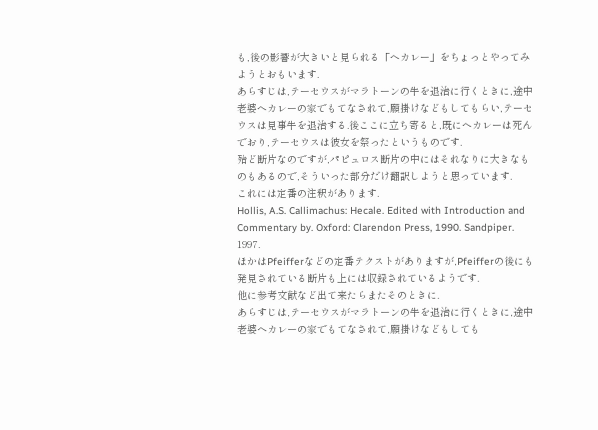も,後の影響が大きいと見られる「ヘカレー」をちょっとやってみようとおもいます.
あらすじは,テーセウスがマラトーンの牛を退治に行くときに,途中老婆ヘカレーの家でもてなされて,願掛けなどもしてもらい,テーセウスは見事牛を退治する.後ここに立ち寄ると,既にヘカレーは死んでおり,テーセウスは彼女を祭ったというものです.
殆ど断片なのですが,パピュロス断片の中にはそれなりに大きなものもあるので,そういった部分だけ翻訳しようと思っています.
これには定番の注釈があります.
Hollis, A.S. Callimachus: Hecale. Edited with Introduction and Commentary by. Oxford: Clarendon Press, 1990. Sandpiper. 1997.
ほかはPfeifferなどの定番テクストがありますが,Pfeifferの後にも発見されている断片も上には収録されているようです.
他に参考文献など出て来たらまたそのときに.
あらすじは,テーセウスがマラトーンの牛を退治に行くときに,途中老婆ヘカレーの家でもてなされて,願掛けなどもしても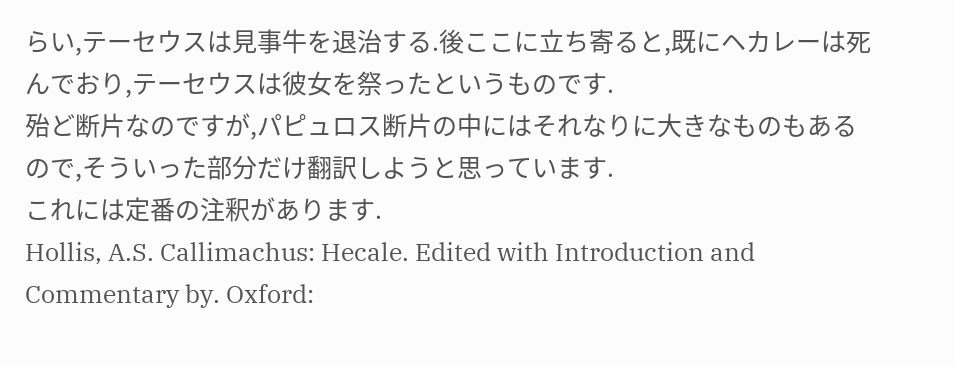らい,テーセウスは見事牛を退治する.後ここに立ち寄ると,既にヘカレーは死んでおり,テーセウスは彼女を祭ったというものです.
殆ど断片なのですが,パピュロス断片の中にはそれなりに大きなものもあるので,そういった部分だけ翻訳しようと思っています.
これには定番の注釈があります.
Hollis, A.S. Callimachus: Hecale. Edited with Introduction and Commentary by. Oxford: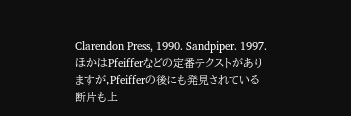Clarendon Press, 1990. Sandpiper. 1997.
ほかはPfeifferなどの定番テクストがありますが,Pfeifferの後にも発見されている断片も上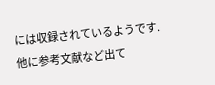には収録されているようです.
他に参考文献など出て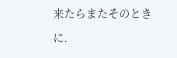来たらまたそのときに.